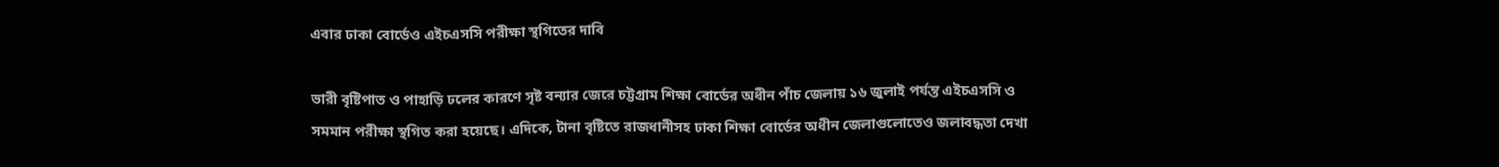এবার ঢাকা বোর্ডেও এইচএসসি পরীক্ষা স্থগিতের দাবি

ভারী বৃষ্টিপাত ও পাহাড়ি ঢলের কারণে সৃষ্ট বন্যার জেরে চট্টগ্রাম শিক্ষা বোর্ডের অধীন পাঁচ জেলায় ১৬ জুলাই পর্যন্ত এইচএসসি ও সমমান পরীক্ষা স্থগিত করা হয়েছে। এদিকে, টানা বৃষ্টিতে রাজধানীসহ ঢাকা শিক্ষা বোর্ডের অধীন জেলাগুলোতেও জলাবদ্ধতা দেখা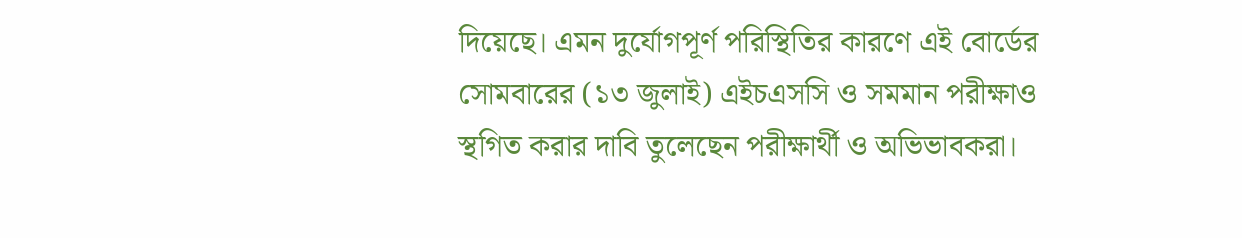দিয়েছে। এমন দুর্যোগপূর্ণ পরিস্থিতির কারণে এই বোর্ডের সোমবারের (১৩ জুলাই) এইচএসসি ও সমমান পরীক্ষাও স্থগিত করার দাবি তুলেছেন পরীক্ষার্থী ও অভিভাবকরা।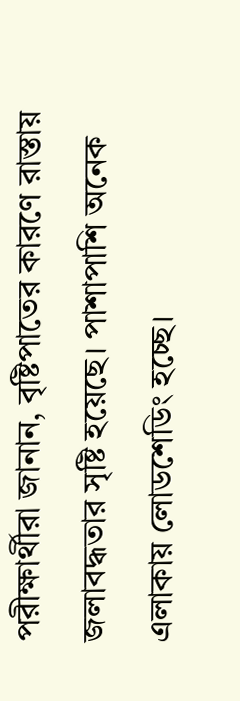পরীক্ষার্থীরা জানান, বৃষ্টিপাতের কারণে রাস্তায় জলাবদ্ধতার সৃষ্টি হয়েছে। পাশাপাশি অনেক এলাকায় লোডশেডিং হচ্ছে।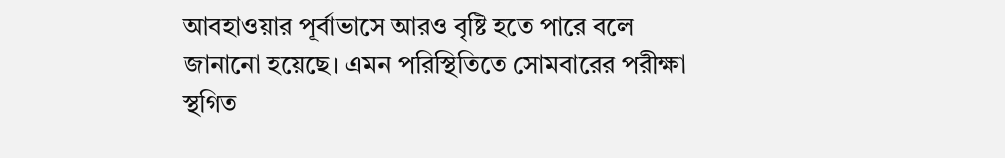আবহাওয়ার পূর্বাভাসে আরও বৃষ্টি হতে পারে বলে জানানো হয়েছে। এমন পরিস্থিতিতে সোমবারের পরীক্ষা স্থগিত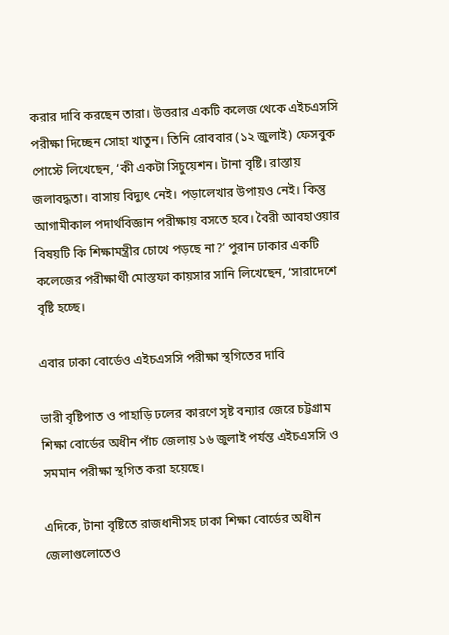করার দাবি করছেন তারা। উত্তরার একটি কলেজ থেকে এইচএসসি পরীক্ষা দিচ্ছেন সোহা খাতুন। তিনি রোববার (১২ জুলাই) ফেসবুক পোস্টে লিখেছেন, ‘কী একটা সিচুয়েশন। টানা বৃষ্টি। রাস্তায় জলাবদ্ধতা। বাসায় বিদ্যুৎ নেই। পড়ালেখার উপায়ও নেই। কিন্তু আগামীকাল পদার্থবিজ্ঞান পরীক্ষায় বসতে হবে। বৈরী আবহাওয়ার বিষয়টি কি শিক্ষামন্ত্রীর চোখে পড়ছে না?’ পুরান ঢাকার একটি কলেজের পরীক্ষার্থী মোস্তফা কায়সার সানি লিখেছেন, ‘সারাদেশে বৃষ্টি হচ্ছে।

এবার ঢাকা বোর্ডেও এইচএসসি পরীক্ষা স্থগিতের দাবি

ভারী বৃষ্টিপাত ও পাহাড়ি ঢলের কারণে সৃষ্ট বন্যার জেরে চট্টগ্রাম শিক্ষা বোর্ডের অধীন পাঁচ জেলায় ১৬ জুলাই পর্যন্ত এইচএসসি ও সমমান পরীক্ষা স্থগিত করা হয়েছে।

এদিকে, টানা বৃষ্টিতে রাজধানীসহ ঢাকা শিক্ষা বোর্ডের অধীন জেলাগুলোতেও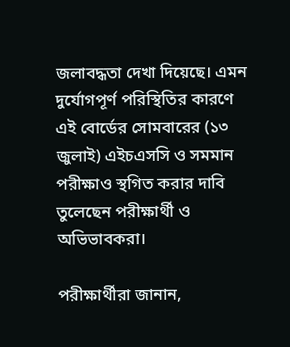জলাবদ্ধতা দেখা দিয়েছে। এমন দুর্যোগপূর্ণ পরিস্থিতির কারণে এই বোর্ডের সোমবারের (১৩ জুলাই) এইচএসসি ও সমমান পরীক্ষাও স্থগিত করার দাবি তুলেছেন পরীক্ষার্থী ও অভিভাবকরা।

পরীক্ষার্থীরা জানান,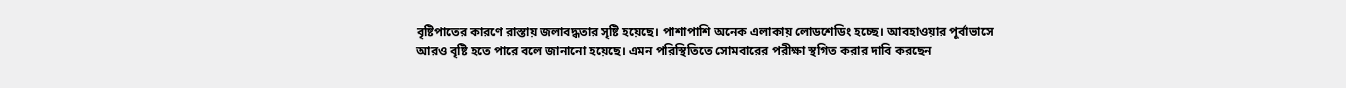বৃষ্টিপাতের কারণে রাস্তায় জলাবদ্ধতার সৃষ্টি হয়েছে। পাশাপাশি অনেক এলাকায় লোডশেডিং হচ্ছে। আবহাওয়ার পূর্বাভাসে আরও বৃষ্টি হতে পারে বলে জানানো হয়েছে। এমন পরিস্থিতিতে সোমবারের পরীক্ষা স্থগিত করার দাবি করছেন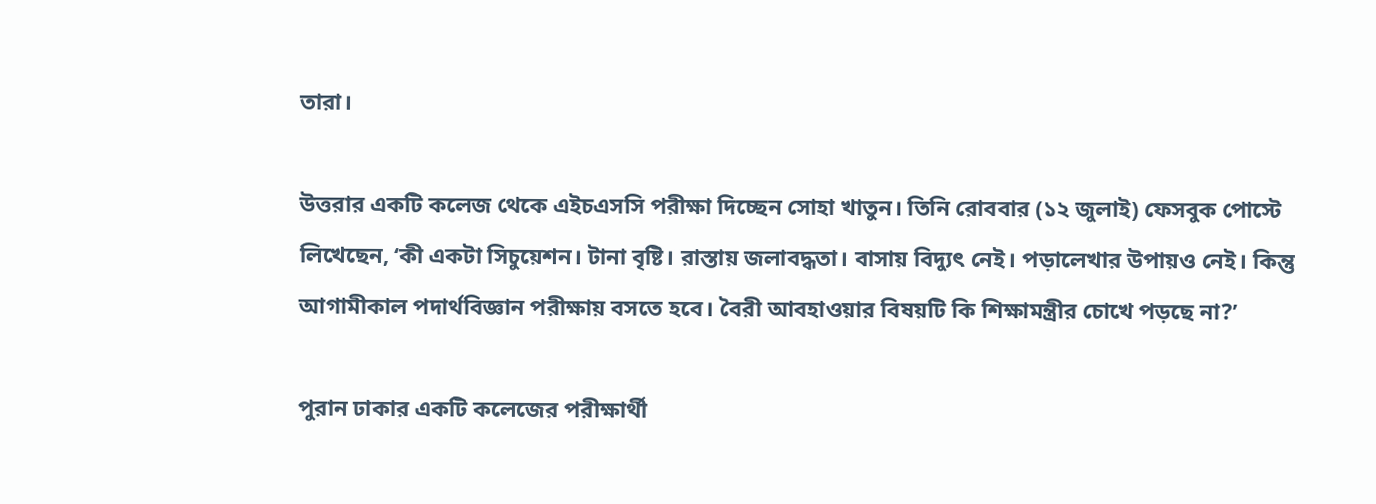তারা।

উত্তরার একটি কলেজ থেকে এইচএসসি পরীক্ষা দিচ্ছেন সোহা খাতুন। তিনি রোববার (১২ জুলাই) ফেসবুক পোস্টে লিখেছেন, ‘কী একটা সিচুয়েশন। টানা বৃষ্টি। রাস্তায় জলাবদ্ধতা। বাসায় বিদ্যুৎ নেই। পড়ালেখার উপায়ও নেই। কিন্তু আগামীকাল পদার্থবিজ্ঞান পরীক্ষায় বসতে হবে। বৈরী আবহাওয়ার বিষয়টি কি শিক্ষামন্ত্রীর চোখে পড়ছে না?’

পুরান ঢাকার একটি কলেজের পরীক্ষার্থী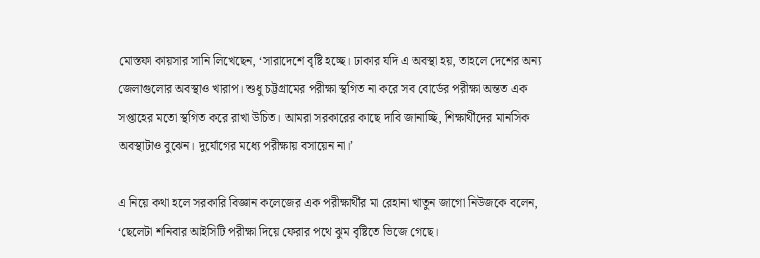মোস্তফা কায়সার সানি লিখেছেন, ‘সারাদেশে বৃষ্টি হচ্ছে। ঢাকার যদি এ অবস্থা হয়, তাহলে দেশের অন্য জেলাগুলোর অবস্থাও খারাপ। শুধু চট্টগ্রামের পরীক্ষা স্থগিত না করে সব বোর্ডের পরীক্ষা অন্তত এক সপ্তাহের মতো স্থগিত করে রাখা উচিত। আমরা সরকারের কাছে দাবি জানাচ্ছি, শিক্ষার্থীদের মানসিক অবস্থাটাও বুঝেন। দুর্যোগের মধ্যে পরীক্ষায় বসায়েন না।’

এ নিয়ে কথা হলে সরকারি বিজ্ঞান কলেজের এক পরীক্ষার্থীর মা রেহানা খাতুন জাগো নিউজকে বলেন, ‘ছেলেটা শনিবার আইসিটি পরীক্ষা দিয়ে ফেরার পথে ঝুম বৃষ্টিতে ভিজে গেছে।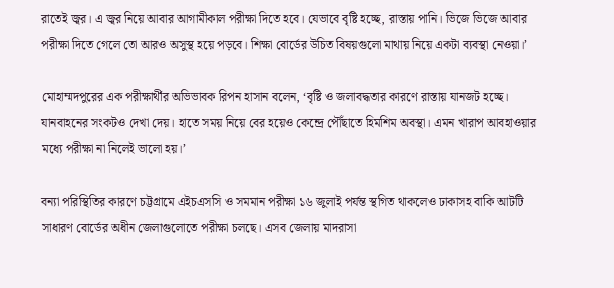রাতেই জ্বর। এ জ্বর নিয়ে আবার আগামীকাল পরীক্ষা দিতে হবে। যেভাবে বৃষ্টি হচ্ছে, রাস্তায় পানি। ভিজে ভিজে আবার পরীক্ষা দিতে গেলে তো আরও অসুস্থ হয়ে পড়বে। শিক্ষা বোর্ডের উচিত বিষয়গুলো মাথায় নিয়ে একটা ব্যবস্থা নেওয়া।’

মোহাম্মদপুরের এক পরীক্ষার্থীর অভিভাবক রিপন হাসান বলেন, ‘বৃষ্টি ও জলাবদ্ধতার কারণে রাস্তায় যানজট হচ্ছে। যানবাহনের সংকটও দেখা দেয়। হাতে সময় নিয়ে বের হয়েও কেন্দ্রে পৌঁছাতে হিমশিম অবস্থা। এমন খারাপ আবহাওয়ার মধ্যে পরীক্ষা না নিলেই ভালো হয়।’

বন্যা পরিস্থিতির কারণে চট্টগ্রামে এইচএসসি ও সমমান পরীক্ষা ১৬ জুলাই পর্যন্ত স্থগিত থাকলেও ঢাকাসহ বাকি আটটি সাধারণ বোর্ডের অধীন জেলাগুলোতে পরীক্ষা চলছে। এসব জেলায় মাদরাসা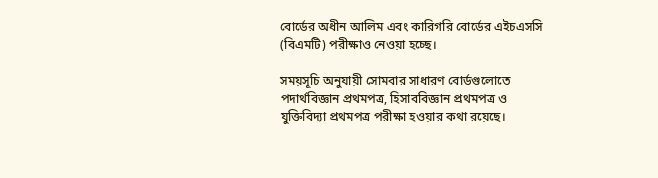বোর্ডের অধীন আলিম এবং কারিগরি বোর্ডের এইচএসসি (বিএমটি) পরীক্ষাও নেওয়া হচ্ছে।

সময়সূচি অনুযায়ী সোমবার সাধারণ বোর্ডগুলোতে পদার্থবিজ্ঞান প্রথমপত্র, হিসাববিজ্ঞান প্রথমপত্র ও যুক্তিবিদ্যা প্রথমপত্র পরীক্ষা হওয়ার কথা রয়েছে।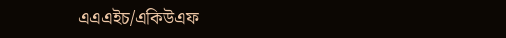এএএইচ/একিউএফ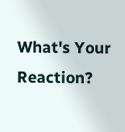What's Your Reaction?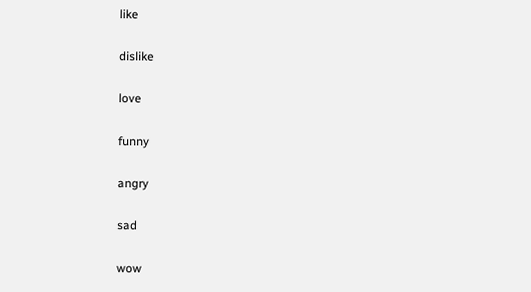like

dislike

love

funny

angry

sad

wow